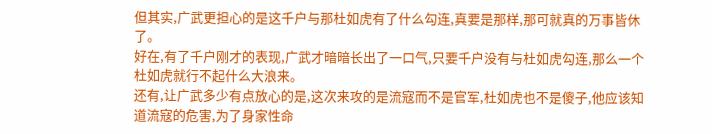但其实,广武更担心的是这千户与那杜如虎有了什么勾连,真要是那样,那可就真的万事皆休了。
好在,有了千户刚才的表现,广武才暗暗长出了一口气,只要千户没有与杜如虎勾连,那么一个杜如虎就行不起什么大浪来。
还有,让广武多少有点放心的是,这次来攻的是流寇而不是官军,杜如虎也不是傻子,他应该知道流寇的危害,为了身家性命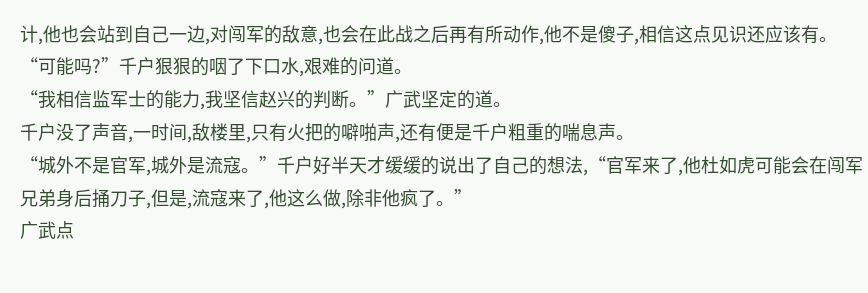计,他也会站到自己一边,对闯军的敌意,也会在此战之后再有所动作,他不是傻子,相信这点见识还应该有。
“可能吗?”千户狠狠的咽了下口水,艰难的问道。
“我相信监军士的能力,我坚信赵兴的判断。”广武坚定的道。
千户没了声音,一时间,敌楼里,只有火把的噼啪声,还有便是千户粗重的喘息声。
“城外不是官军,城外是流寇。”千户好半天才缓缓的说出了自己的想法,“官军来了,他杜如虎可能会在闯军兄弟身后捅刀子,但是,流寇来了,他这么做,除非他疯了。”
广武点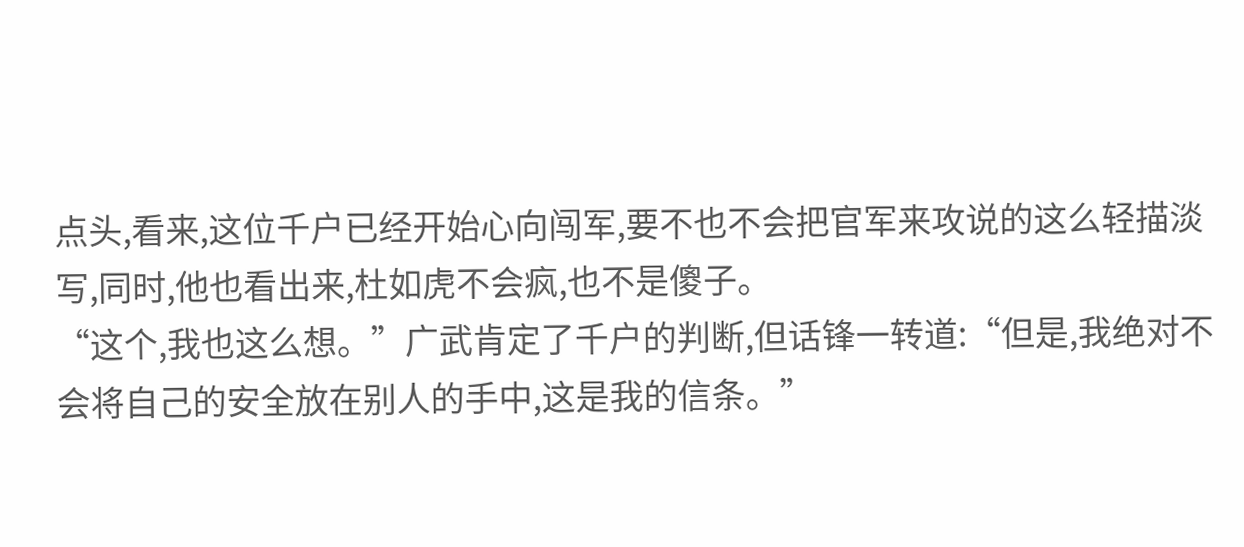点头,看来,这位千户已经开始心向闯军,要不也不会把官军来攻说的这么轻描淡写,同时,他也看出来,杜如虎不会疯,也不是傻子。
“这个,我也这么想。”广武肯定了千户的判断,但话锋一转道:“但是,我绝对不会将自己的安全放在别人的手中,这是我的信条。”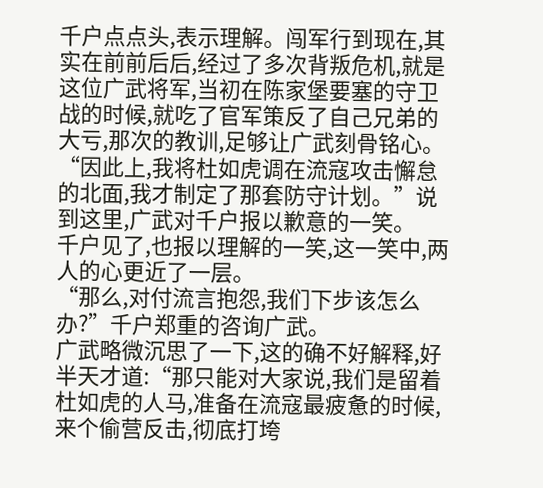千户点点头,表示理解。闯军行到现在,其实在前前后后,经过了多次背叛危机,就是这位广武将军,当初在陈家堡要塞的守卫战的时候,就吃了官军策反了自己兄弟的大亏,那次的教训,足够让广武刻骨铭心。
“因此上,我将杜如虎调在流寇攻击懈怠的北面,我才制定了那套防守计划。”说到这里,广武对千户报以歉意的一笑。
千户见了,也报以理解的一笑,这一笑中,两人的心更近了一层。
“那么,对付流言抱怨,我们下步该怎么办?”千户郑重的咨询广武。
广武略微沉思了一下,这的确不好解释,好半天才道:“那只能对大家说,我们是留着杜如虎的人马,准备在流寇最疲惫的时候,来个偷营反击,彻底打垮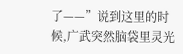了——”说到这里的时候,广武突然脑袋里灵光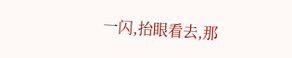一闪,抬眼看去,那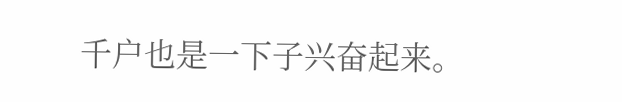千户也是一下子兴奋起来。